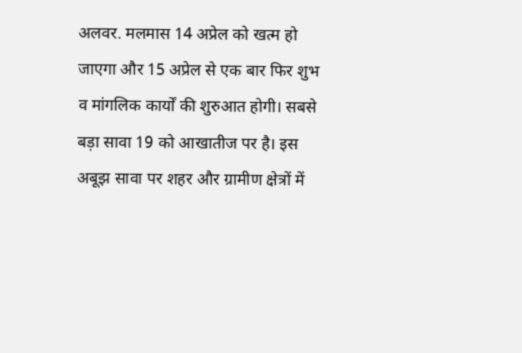अलवर. मलमास 14 अप्रेल को खत्म हो जाएगा और 15 अप्रेल से एक बार फिर शुभ व मांगलिक कार्यों की शुरुआत होगी। सबसे बड़ा सावा 19 को आखातीज पर है। इस अबूझ सावा पर शहर और ग्रामीण क्षेत्रों में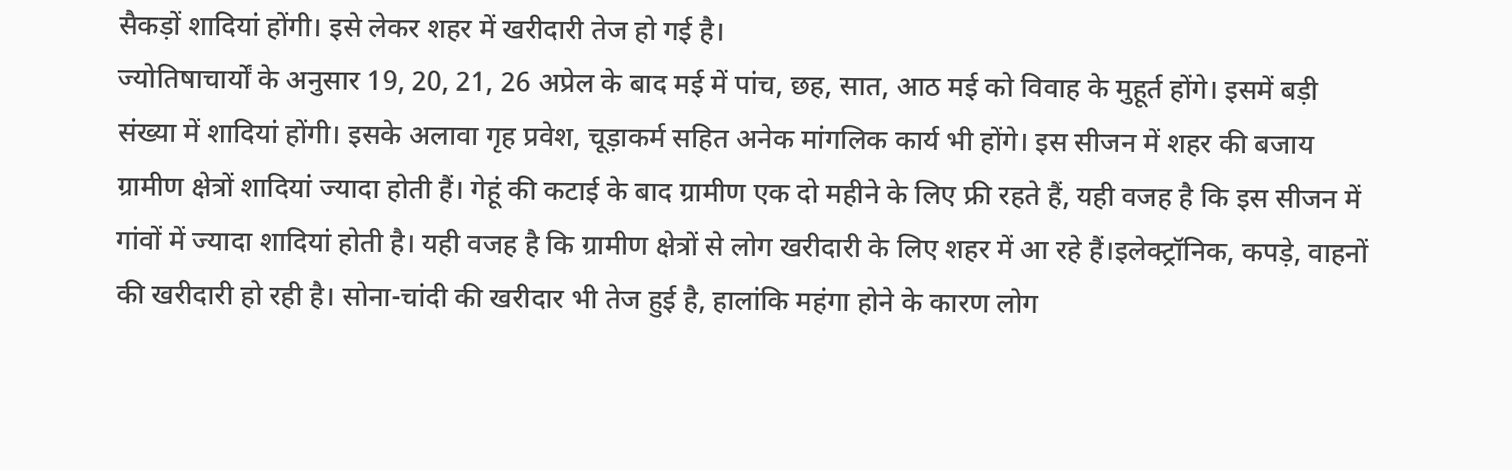सैकड़ों शादियां होंगी। इसे लेकर शहर में खरीदारी तेज हो गई है।
ज्योतिषाचार्यों के अनुसार 19, 20, 21, 26 अप्रेल के बाद मई में पांच, छह, सात, आठ मई को विवाह के मुहूर्त होंगे। इसमें बड़ी संख्या में शादियां होंगी। इसके अलावा गृह प्रवेश, चूड़ाकर्म सहित अनेक मांगलिक कार्य भी होंगे। इस सीजन में शहर की बजाय ग्रामीण क्षेत्रों शादियां ज्यादा होती हैं। गेहूं की कटाई के बाद ग्रामीण एक दो महीने के लिए फ्री रहते हैं, यही वजह है कि इस सीजन में गांवों में ज्यादा शादियां होती है। यही वजह है कि ग्रामीण क्षेत्रों से लोग खरीदारी के लिए शहर में आ रहे हैं।इलेक्ट्रॉनिक, कपड़े, वाहनों की खरीदारी हो रही है। सोना-चांदी की खरीदार भी तेज हुई है, हालांकि महंगा होने के कारण लोग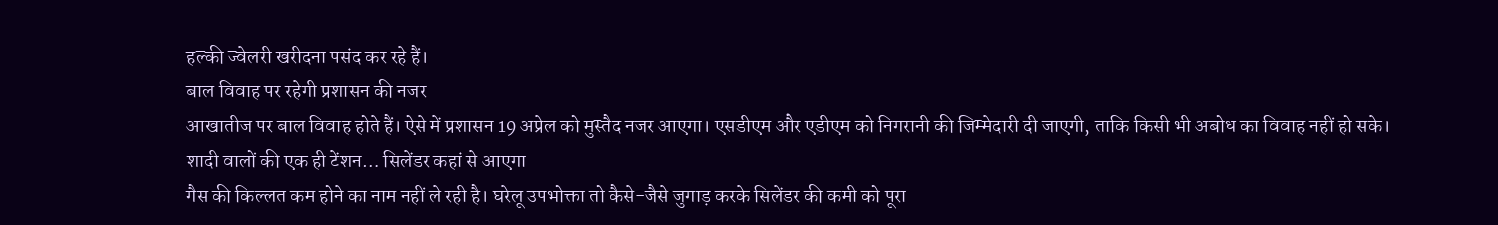हल्की ज्वेलरी खरीदना पसंद कर रहे हैं।
बाल विवाह पर रहेगी प्रशासन की नजर
आखातीज पर बाल विवाह होते हैं। ऐसे में प्रशासन 19 अप्रेल को मुस्तैद नजर आएगा। एसडीएम और एडीएम को निगरानी की जिम्मेदारी दी जाएगी, ताकि किसी भी अबोध का विवाह नहीं हो सके।
शादी वालों की एक ही टेंशन… सिलेंडर कहां से आएगा
गैस की किल्लत कम होने का नाम नहीं ले रही है। घरेलू उपभोक्ता तो कैसे-जैसे जुगाड़ करके सिलेंडर की कमी को पूरा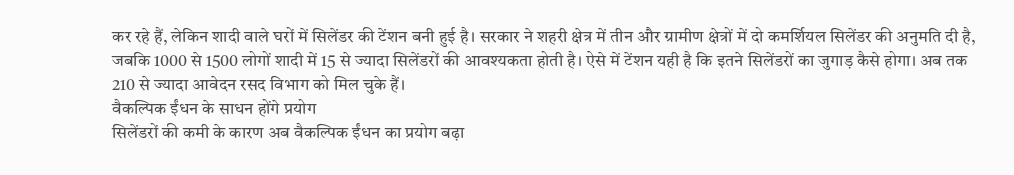कर रहे हैं, लेकिन शादी वाले घरों में सिलेंडर की टेंशन बनी हुई है। सरकार ने शहरी क्षेत्र में तीन और ग्रामीण क्षेत्रों में दो कमर्शियल सिलेंडर की अनुमति दी है, जबकि 1000 से 1500 लोगों शादी में 15 से ज्यादा सिलेंडरों की आवश्यकता होती है। ऐसे में टेंशन यही है कि इतने सिलेंडरों का जुगाड़ कैसे होगा। अब तक 210 से ज्यादा आवेदन रसद विभाग को मिल चुके हैं।
वैकल्पिक ईंधन के साधन होंगे प्रयोग
सिलेंडरों की कमी के कारण अब वैकल्पिक ईंधन का प्रयोग बढ़ा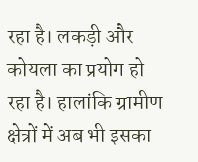रहा है। लकड़ी और कोयला का प्रयोग हो रहा है। हालांकि ग्रामीण क्षेत्रों में अब भी इसका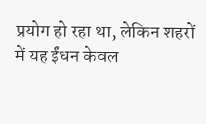प्रयोग हो रहा था, लेकिन शहरों में यह ईंधन केवल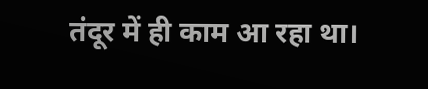तंदूर में ही काम आ रहा था।